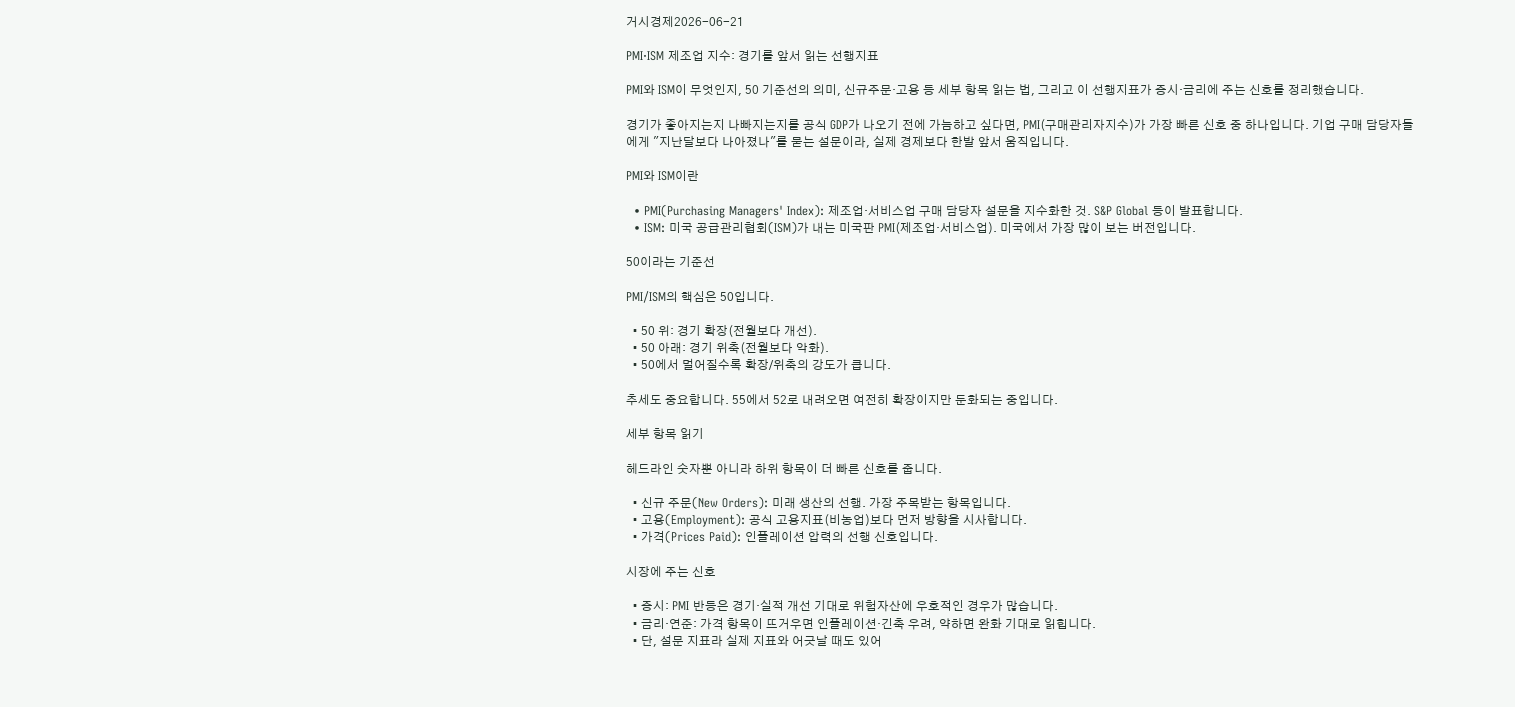거시경제2026-06-21

PMI·ISM 제조업 지수: 경기를 앞서 읽는 선행지표

PMI와 ISM이 무엇인지, 50 기준선의 의미, 신규주문·고용 등 세부 항목 읽는 법, 그리고 이 선행지표가 증시·금리에 주는 신호를 정리했습니다.

경기가 좋아지는지 나빠지는지를 공식 GDP가 나오기 전에 가늠하고 싶다면, PMI(구매관리자지수)가 가장 빠른 신호 중 하나입니다. 기업 구매 담당자들에게 "지난달보다 나아졌나"를 묻는 설문이라, 실제 경제보다 한발 앞서 움직입니다.

PMI와 ISM이란

  • PMI(Purchasing Managers' Index): 제조업·서비스업 구매 담당자 설문을 지수화한 것. S&P Global 등이 발표합니다.
  • ISM: 미국 공급관리협회(ISM)가 내는 미국판 PMI(제조업·서비스업). 미국에서 가장 많이 보는 버전입니다.

50이라는 기준선

PMI/ISM의 핵심은 50입니다.

  • 50 위: 경기 확장(전월보다 개선).
  • 50 아래: 경기 위축(전월보다 악화).
  • 50에서 멀어질수록 확장/위축의 강도가 큽니다.

추세도 중요합니다. 55에서 52로 내려오면 여전히 확장이지만 둔화되는 중입니다.

세부 항목 읽기

헤드라인 숫자뿐 아니라 하위 항목이 더 빠른 신호를 줍니다.

  • 신규 주문(New Orders): 미래 생산의 선행. 가장 주목받는 항목입니다.
  • 고용(Employment): 공식 고용지표(비농업)보다 먼저 방향을 시사합니다.
  • 가격(Prices Paid): 인플레이션 압력의 선행 신호입니다.

시장에 주는 신호

  • 증시: PMI 반등은 경기·실적 개선 기대로 위험자산에 우호적인 경우가 많습니다.
  • 금리·연준: 가격 항목이 뜨거우면 인플레이션·긴축 우려, 약하면 완화 기대로 읽힙니다.
  • 단, 설문 지표라 실제 지표와 어긋날 때도 있어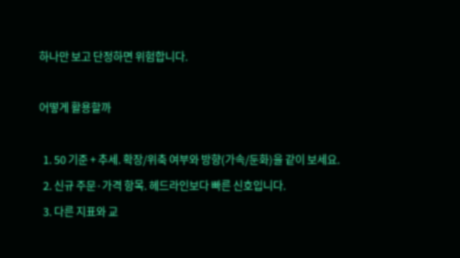하나만 보고 단정하면 위험합니다.

어떻게 활용할까

  1. 50 기준 + 추세. 확장/위축 여부와 방향(가속/둔화)을 같이 보세요.
  2. 신규 주문·가격 항목. 헤드라인보다 빠른 신호입니다.
  3. 다른 지표와 교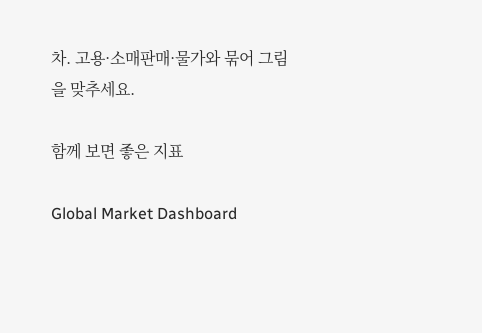차. 고용·소매판매·물가와 묶어 그림을 맞추세요.

함께 보면 좋은 지표

Global Market Dashboard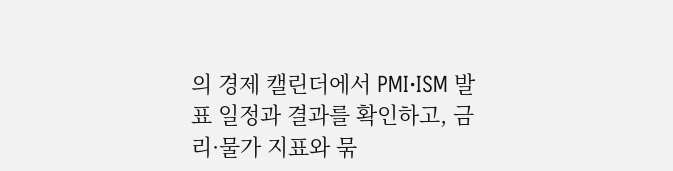의 경제 캘린더에서 PMI·ISM 발표 일정과 결과를 확인하고, 금리·물가 지표와 묶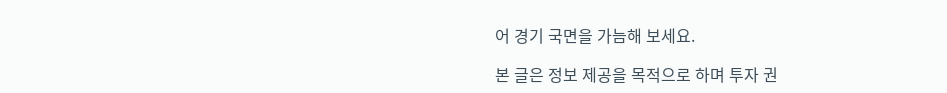어 경기 국면을 가늠해 보세요.

본 글은 정보 제공을 목적으로 하며 투자 권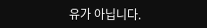유가 아닙니다.